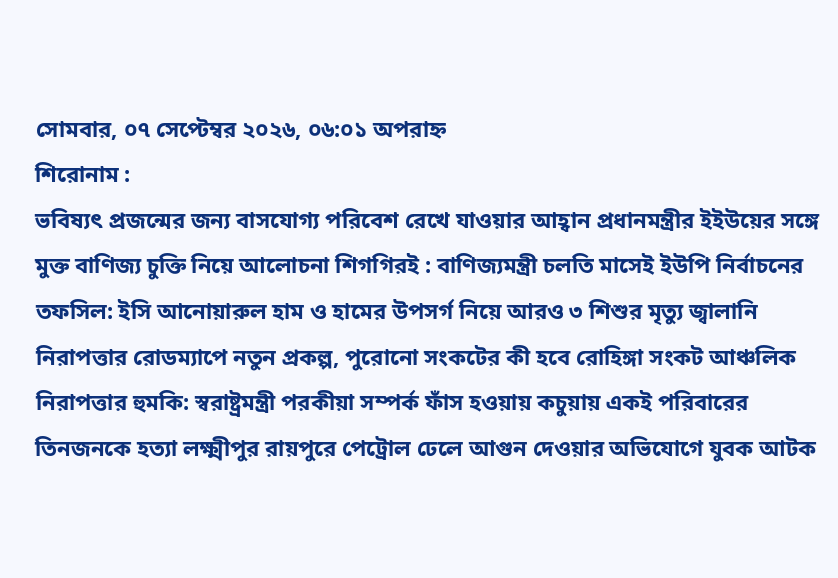সোমবার, ০৭ সেপ্টেম্বর ২০২৬, ০৬:০১ অপরাহ্ন
শিরোনাম :
ভবিষ্যৎ প্রজন্মের জন্য বাসযোগ্য পরিবেশ রেখে যাওয়ার আহ্বান প্রধানমন্ত্রীর ইইউয়ের সঙ্গে মুক্ত বাণিজ্য চুক্তি নিয়ে আলোচনা শিগগিরই : বাণিজ্যমন্ত্রী চলতি মাসেই ইউপি নির্বাচনের তফসিল: ইসি আনোয়ারুল হাম ও হামের উপসর্গ নিয়ে আরও ৩ শিশুর মৃত্যু জ্বালানি নিরাপত্তার রোডম্যাপে নতুন প্রকল্প, পুরোনো সংকটের কী হবে রোহিঙ্গা সংকট আঞ্চলিক নিরাপত্তার হুমকি: স্বরাষ্ট্রমন্ত্রী পরকীয়া সম্পর্ক ফাঁস হওয়ায় কচুয়ায় একই পরিবারের তিনজনকে হত্যা লক্ষ্মীপুর রায়পুরে পেট্রোল ঢেলে আগুন দেওয়ার অভিযোগে যুবক আটক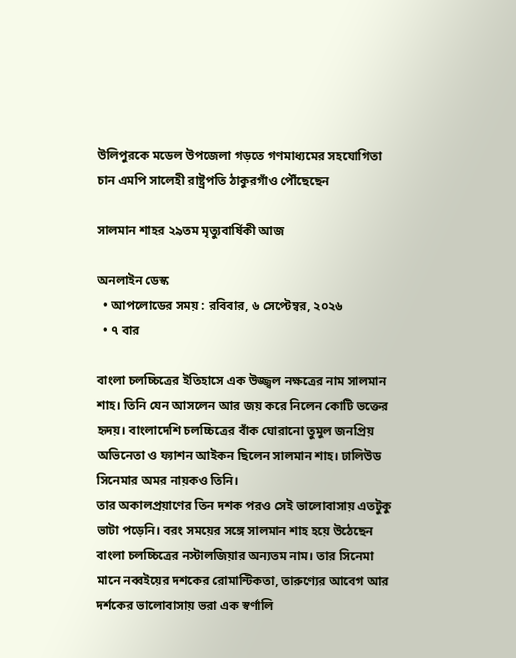উলিপুরকে মডেল উপজেলা গড়তে গণমাধ্যমের সহযোগিতা চান এমপি সালেহী রাষ্ট্রপতি ঠাকুরগাঁও পৌঁছেছেন

সালমান শাহর ২৯তম মৃত্যুবার্ষিকী আজ

অনলাইন ডেস্ক
  • আপলোডের সময় : রবিবার, ৬ সেপ্টেম্বর, ২০২৬
  • ৭ বার

বাংলা চলচ্চিত্রের ইতিহাসে এক উজ্জ্বল নক্ষত্রের নাম সালমান শাহ। তিনি যেন আসলেন আর জয় করে নিলেন কোটি ভক্তের হৃদয়। বাংলাদেশি চলচ্চিত্রের বাঁক ঘোরানো তুমুল জনপ্রিয় অভিনেতা ও ফ্যাশন আইকন ছিলেন সালমান শাহ। ঢালিউড সিনেমার অমর নায়কও তিনি।
তার অকালপ্রয়াণের তিন দশক পরও সেই ভালোবাসায় এতটুকু ভাটা পড়েনি। বরং সময়ের সঙ্গে সালমান শাহ হয়ে উঠেছেন বাংলা চলচ্চিত্রের নস্টালজিয়ার অন্যতম নাম। তার সিনেমা মানে নব্বইয়ের দশকের রোমান্টিকতা, তারুণ্যের আবেগ আর দর্শকের ভালোবাসায় ভরা এক স্বর্ণালি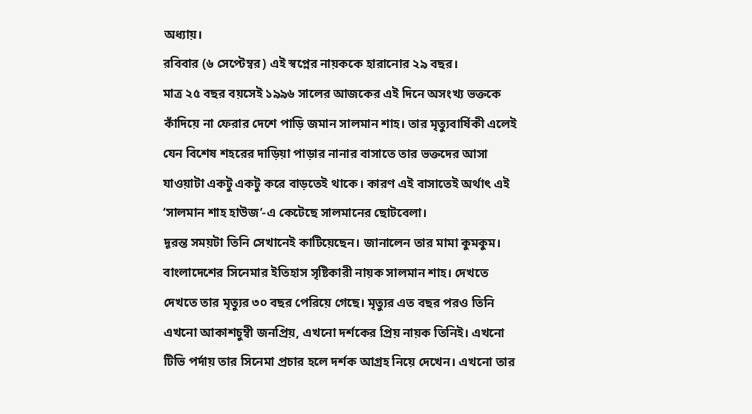অধ্যায়।
রবিবার (৬ সেপ্টেম্বর) এই স্বপ্নের নায়ককে হারানোর ২৯ বছর।
মাত্র ২৫ বছর বয়সেই ১৯৯৬ সালের আজকের এই দিনে অসংখ্য ভক্তকে কাঁদিয়ে না ফেরার দেশে পাড়ি জমান সালমান শাহ। তার মৃত্যুবার্ষিকী এলেই যেন বিশেষ শহরের দাড়িয়া পাড়ার নানার বাসাতে তার ভক্তদের আসা যাওয়াটা একটু একটু করে বাড়তেই থাকে। কারণ এই বাসাতেই অর্থাৎ এই ‘সালমান শাহ হাউজ’-এ কেটেছে সালমানের ছোটবেলা।
দূরন্ত সময়টা তিনি সেখানেই কাটিয়েছেন। জানালেন তার মামা কুমকুম। বাংলাদেশের সিনেমার ইতিহাস সৃষ্টিকারী নায়ক সালমান শাহ। দেখতে দেখতে তার মৃত্যুর ৩০ বছর পেরিয়ে গেছে। মৃত্যুর এত বছর পরও তিনি এখনো আকাশচুম্বী জনপ্রিয়, এখনো দর্শকের প্রিয় নায়ক তিনিই। এখনো টিভি পর্দায় তার সিনেমা প্রচার হলে দর্শক আগ্রহ নিয়ে দেখেন। এখনো তার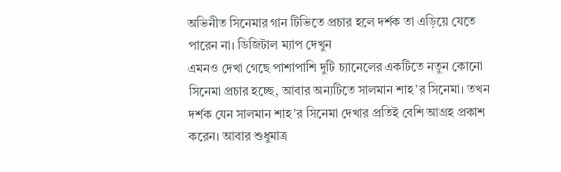অভিনীত সিনেমার গান টিভিতে প্রচার হলে দর্শক তা এড়িয়ে যেতে পারেন না। ডিজিটাল ম্যাপ দেখুন
এমনও দেখা গেছে পাশাপাশি দুটি চ্যানেলের একটিতে নতুন কোনো সিনেমা প্রচার হচ্ছে, আবার অন্যটিতে সালমান শাহ’র সিনেমা। তখন দর্শক যেন সালমান শাহ’র সিনেমা দেখার প্রতিই বেশি আগ্রহ প্রকাশ করেন। আবার শুধুমাত্র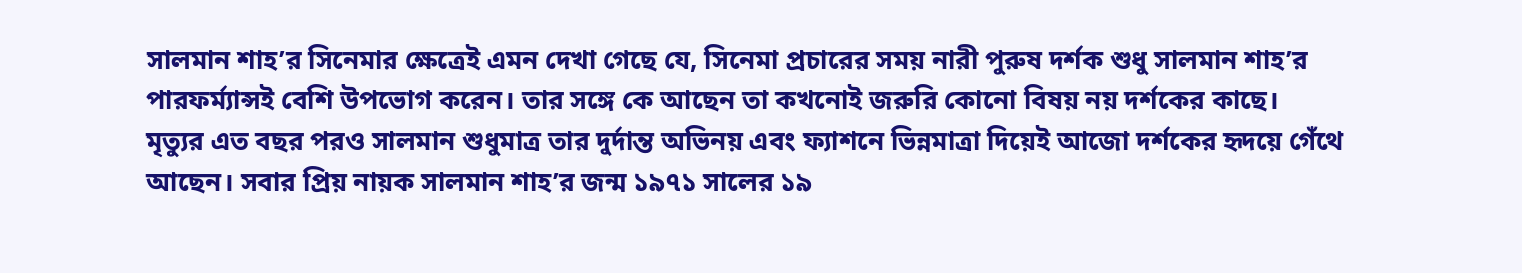সালমান শাহ’র সিনেমার ক্ষেত্রেই এমন দেখা গেছে যে, সিনেমা প্রচারের সময় নারী পুরুষ দর্শক শুধু সালমান শাহ’র পারফর্ম্যান্সই বেশি উপভোগ করেন। তার সঙ্গে কে আছেন তা কখনোই জরুরি কোনো বিষয় নয় দর্শকের কাছে।
মৃত্যুর এত বছর পরও সালমান শুধুমাত্র তার দুর্দান্ত অভিনয় এবং ফ্যাশনে ভিন্নমাত্রা দিয়েই আজো দর্শকের হৃদয়ে গেঁথে আছেন। সবার প্রিয় নায়ক সালমান শাহ’র জন্ম ১৯৭১ সালের ১৯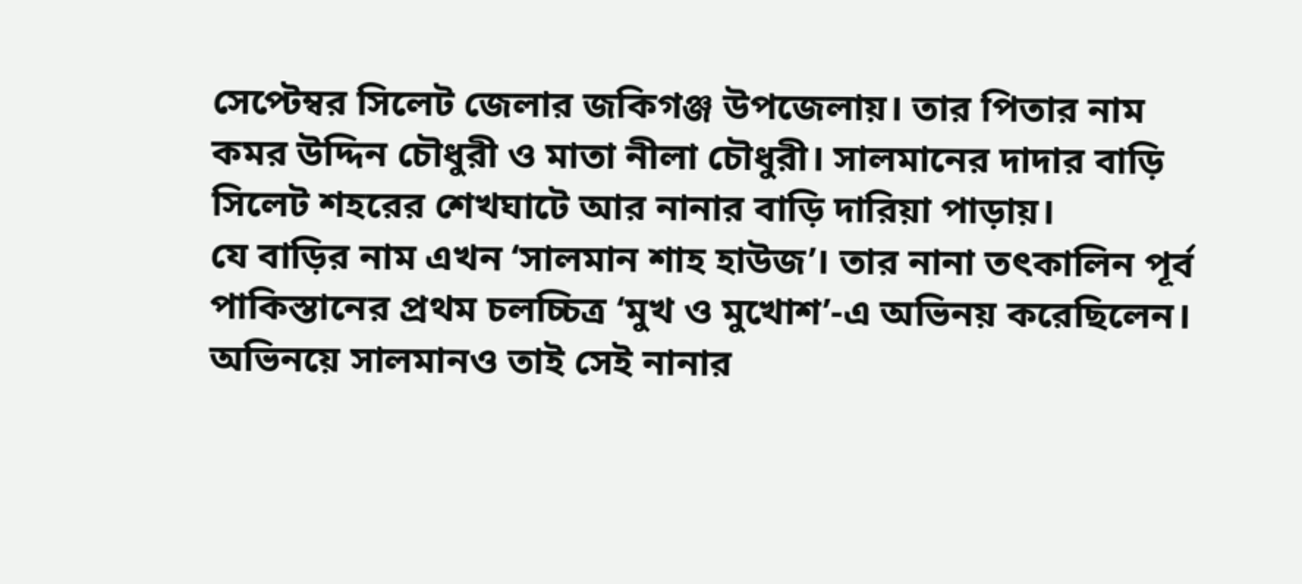সেপ্টেম্বর সিলেট জেলার জকিগঞ্জ উপজেলায়। তার পিতার নাম কমর উদ্দিন চৌধুরী ও মাতা নীলা চৌধুরী। সালমানের দাদার বাড়ি সিলেট শহরের শেখঘাটে আর নানার বাড়ি দারিয়া পাড়ায়।
যে বাড়ির নাম এখন ‘সালমান শাহ হাউজ’। তার নানা তৎকালিন পূর্ব পাকিস্তানের প্রথম চলচ্চিত্র ‘মুখ ও মুখোশ’-এ অভিনয় করেছিলেন। অভিনয়ে সালমানও তাই সেই নানার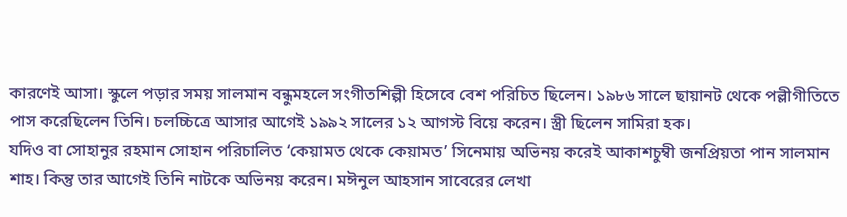কারণেই আসা। স্কুলে পড়ার সময় সালমান বন্ধুমহলে সংগীতশিল্পী হিসেবে বেশ পরিচিত ছিলেন। ১৯৮৬ সালে ছায়ানট থেকে পল্লীগীতিতে পাস করেছিলেন তিনি। চলচ্চিত্রে আসার আগেই ১৯৯২ সালের ১২ আগস্ট বিয়ে করেন। স্ত্রী ছিলেন সামিরা হক।
যদিও বা সোহানুর রহমান সোহান পরিচালিত ‘কেয়ামত থেকে কেয়ামত’ সিনেমায় অভিনয় করেই আকাশচুম্বী জনপ্রিয়তা পান সালমান শাহ। কিন্তু তার আগেই তিনি নাটকে অভিনয় করেন। মঈনুল আহসান সাবেরের লেখা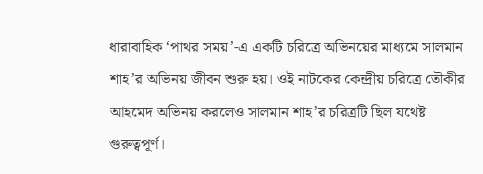ধারাবাহিক ‘পাথর সময়’-এ একটি চরিত্রে অভিনয়ের মাধ্যমে সালমান শাহ’র অভিনয় জীবন শুরু হয়। ওই নাটকের কেন্দ্রীয় চরিত্রে তৌকীর আহমেদ অভিনয় করলেও সালমান শাহ’র চরিত্রটি ছিল যথেষ্ট গুরুত্বপূর্ণ।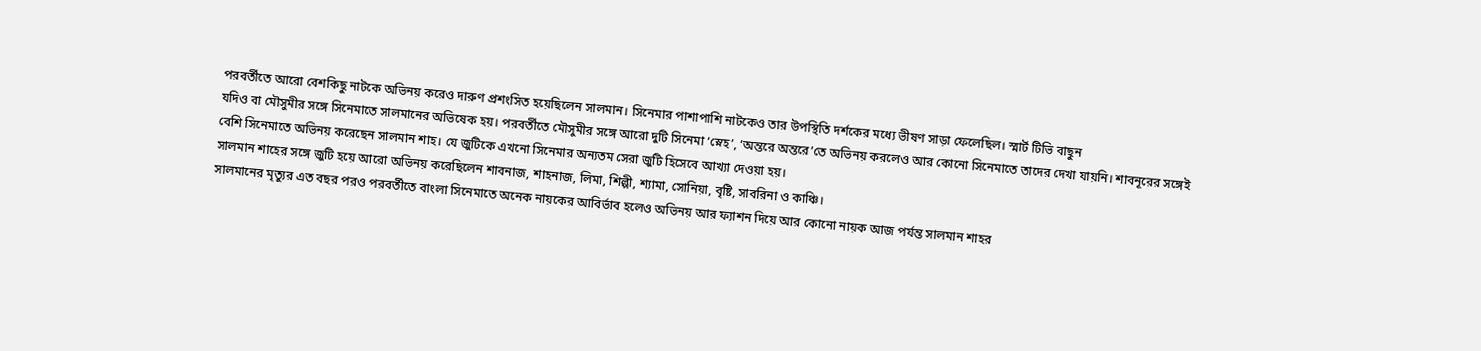পরবর্তীতে আরো বেশকিছু নাটকে অভিনয় করেও দারুণ প্রশংসিত হয়েছিলেন সালমান। সিনেমার পাশাপাশি নাটকেও তার উপস্থিতি দর্শকের মধ্যে ভীষণ সাড়া ফেলেছিল। স্মার্ট টিভি বাছুন
যদিও বা মৌসুমীর সঙ্গে সিনেমাতে সালমানের অভিষেক হয়। পরবর্তীতে মৌসুমীর সঙ্গে আরো দুটি সিনেমা ‘স্নেহ’, ‘অন্তরে অন্তরে’তে অভিনয় করলেও আর কোনো সিনেমাতে তাদের দেখা যায়নি। শাবনূরের সঙ্গেই বেশি সিনেমাতে অভিনয় করেছেন সালমান শাহ। যে জুটিকে এখনো সিনেমার অন্যতম সেরা জুটি হিসেবে আখ্যা দেওয়া হয়।
সালমান শাহের সঙ্গে জুটি হয়ে আরো অভিনয় করেছিলেন শাবনাজ, শাহনাজ, লিমা, শিল্পী, শ্যামা, সোনিয়া, বৃষ্টি, সাবরিনা ও কাঞ্চি।
সালমানের মৃত্যুর এত বছর পরও পরবর্তীতে বাংলা সিনেমাতে অনেক নায়কের আবির্ভাব হলেও অভিনয় আর ফ্যাশন দিয়ে আর কোনো নায়ক আজ পর্যন্ত সালমান শাহর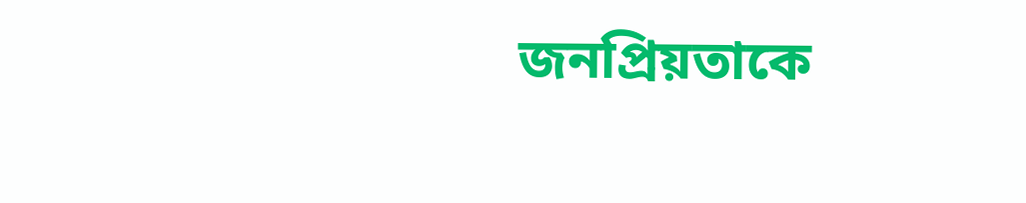জনপ্রিয়তাকে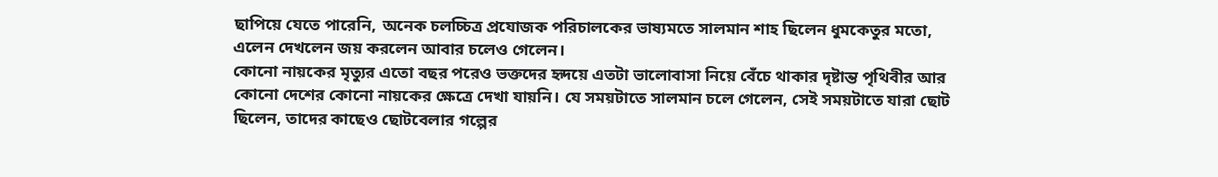ছাপিয়ে যেতে পারেনি, অনেক চলচ্চিত্র প্রযোজক পরিচালকের ভাষ্যমতে সালমান শাহ ছিলেন ধুমকেতুর মতো, এলেন দেখলেন জয় করলেন আবার চলেও গেলেন।
কোনো নায়কের মৃত্যুর এতো বছর পরেও ভক্তদের হৃদয়ে এতটা ভালোবাসা নিয়ে বেঁচে থাকার দৃষ্টান্ত পৃথিবীর আর কোনো দেশের কোনো নায়কের ক্ষেত্রে দেখা যায়নি। যে সময়টাতে সালমান চলে গেলেন, সেই সময়টাতে যারা ছোট ছিলেন, তাদের কাছেও ছোটবেলার গল্পের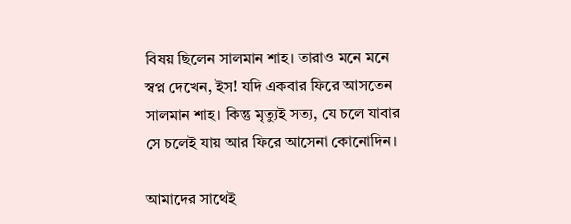বিষয় ছিলেন সালমান শাহ। তারাও মনে মনে স্বপ্ন দেখেন, ইস! যদি একবার ফিরে আসতেন সালমান শাহ। কিন্তু মৃত্যুই সত্য, যে চলে যাবার সে চলেই যায় আর ফিরে আসেনা কোনোদিন।

আমাদের সাথেই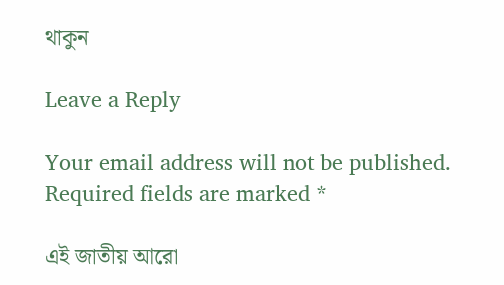থাকুন

Leave a Reply

Your email address will not be published. Required fields are marked *

এই জাতীয় আরো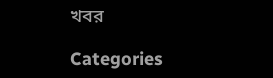খবর

Categories